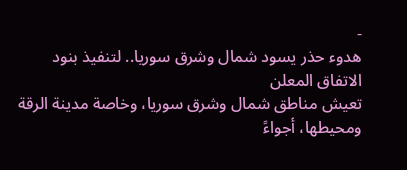-
هدوء حذر يسود شمال وشرق سوريا.. لتنفيذ بنود الاتفاق المعلن
تعيش مناطق شمال وشرق سوريا، وخاصة مدينة الرقة ومحيطها، أجواءً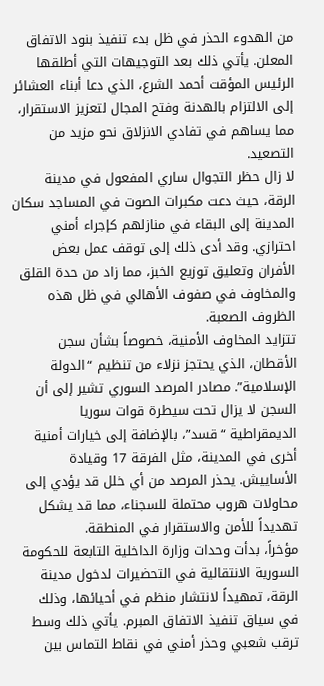من الهدوء الحذر في ظل بدء تنفيذ بنود الاتفاق المعلن. يأتي ذلك بعد التوجيهات التي أطلقها الرئيس المؤقت أحمد الشرع، الذي دعا أبناء العشائر إلى الالتزام بالهدنة وفتح المجال لتعزيز الاستقرار، مما يساهم في تفادي الانزلاق نحو مزيد من التصعيد.
لا زال حظر التجوال ساري المفعول في مدينة الرقة، حيث دعت مكبرات الصوت في المساجد سكان المدينة إلى البقاء في منازلهم كإجراء أمني احترازي. وقد أدى ذلك إلى توقف عمل بعض الأفران وتعليق توزيع الخبز، مما زاد من حدة القلق والمخاوف في صفوف الأهالي في ظل هذه الظروف الصعبة.
تتزايد المخاوف الأمنية، خصوصاً بشأن سجن الأقطان، الذي يحتجز نزلاء من تنظيم “الدولة الإسلامية”. مصادر المرصد السوري تشير إلى أن السجن لا يزال تحت سيطرة قوات سوريا الديمقراطية “قسد”، بالإضافة إلى خيارات أمنية أخرى في المدينة، مثل الفرقة 17 وقيادة الأساييش. يحذر المرصد من أي خلل قد يؤدي إلى محاولات هروب محتملة للسجناء، مما قد يشكل تهديداً للأمن والاستقرار في المنطقة.
مؤخراً، بدأت وحدات وزارة الداخلية التابعة للحكومة السورية الانتقالية في التحضيرات لدخول مدينة الرقة، تمهيداً لانتشار منظم في أحيائها، وذلك في سياق تنفيذ الاتفاق المبرم. يأتي ذلك وسط ترقب شعبي وحذر أمني في نقاط التماس بين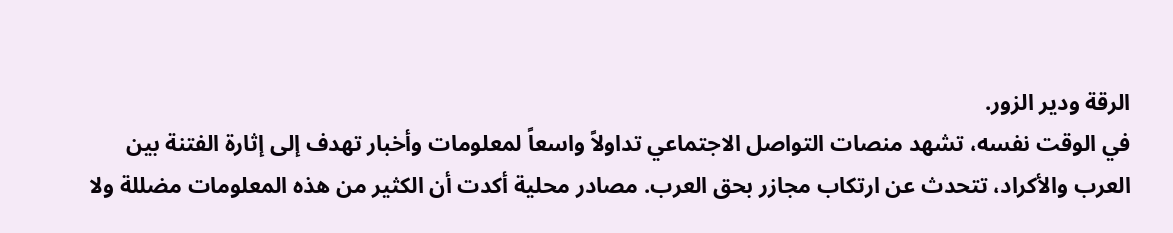الرقة ودير الزور.
في الوقت نفسه، تشهد منصات التواصل الاجتماعي تداولاً واسعاً لمعلومات وأخبار تهدف إلى إثارة الفتنة بين العرب والأكراد، تتحدث عن ارتكاب مجازر بحق العرب. مصادر محلية أكدت أن الكثير من هذه المعلومات مضللة ولا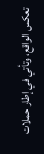تعكس الواقع، وتأتي في إطار حملات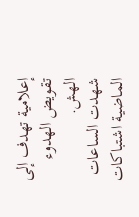إعلامية تهدف إلى تقويض الهدوء الهش.
شهدت الساعات الماضية اشتباكات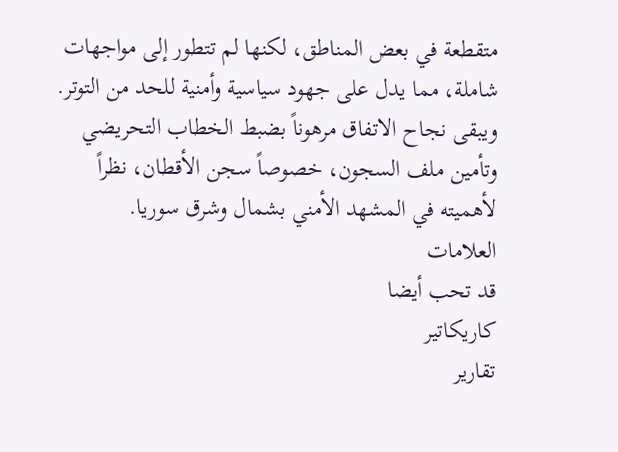متقطعة في بعض المناطق، لكنها لم تتطور إلى مواجهات شاملة، مما يدل على جهود سياسية وأمنية للحد من التوتر. ويبقى نجاح الاتفاق مرهوناً بضبط الخطاب التحريضي وتأمين ملف السجون، خصوصاً سجن الأقطان، نظراً لأهميته في المشهد الأمني بشمال وشرق سوريا.
العلامات
قد تحب أيضا
كاريكاتير
تقارير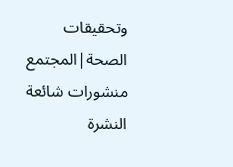وتحقيقات
الصحة|المجتمع
منشورات شائعة
النشرة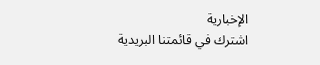الإخبارية
اشترك في قائمتنا البريدية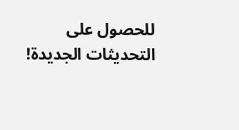للحصول على التحديثات الجديدة!